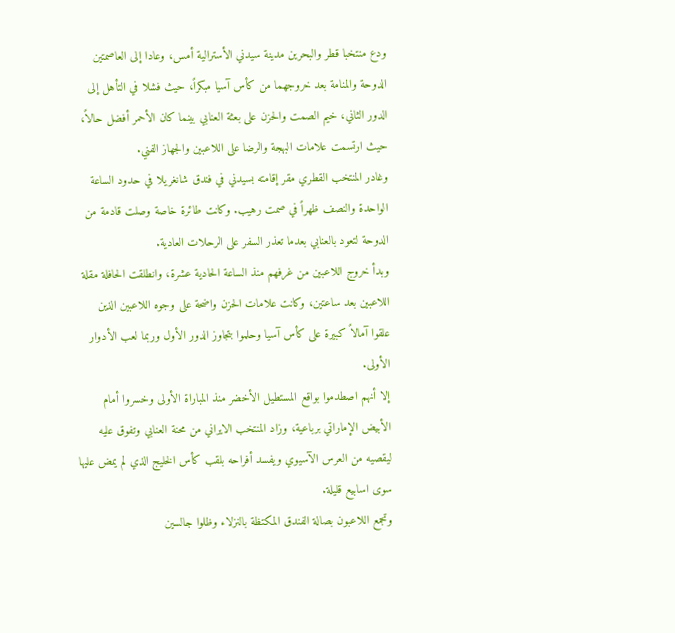ودع منتخبا قطر والبحرين مدينة سيدني الأسترالية أمس، وعادا إلى العاصمتين الدوحة والمنامة بعد خروجهما من كأس آسيا مبكراً، حيث فشلا في التأهل إلى الدور الثاني، خيم الصمت والحزن على بعثة العنابي بينما كان الأحمر أفضل حالاً، حيث ارتسمت علامات البهجة والرضا على اللاعبين والجهاز الفني.
وغادر المنتخب القطري مقر إقامته بسيدني في فندق شانغريلا في حدود الساعة الواحدة والنصف ظهراً في صمت رهيب. وكانت طائرة خاصة وصلت قادمة من الدوحة لتعود بالعنابي بعدما تعذر السفر على الرحلات العادية.
وبدأ خروج اللاعبين من غرفهم منذ الساعة الحادية عشرة، وانطلقت الحافلة مقلة اللاعبين بعد ساعتين، وكانت علامات الحزن واضحة على وجوه اللاعبين الذين علقوا آمالاً كبيرة على كأس آسيا وحلموا بتجاوز الدور الأول وربما لعب الأدوار الأولى.
إلا أنهم اصطدموا بواقع المستطيل الأخضر منذ المباراة الأولى وخسروا أمام الأبيض الإماراتي برباعية، وزاد المنتخب الايراني من محنة العنابي وتفوق عليه ليقصيه من العرس الآسيوي ويفسد أفراحه بلقب كأس الخليج الذي لم يمض عليها سوى اسابيع قليلة.
وتجمع اللاعبون بصالة الفندق المكتظة بالنزلاء وظلوا جالسين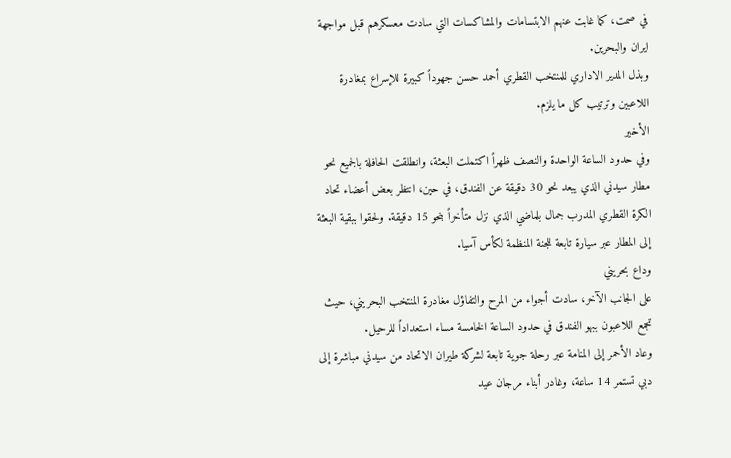في صمت، كما غابت عنهم الابتسامات والمشاكسات التي سادت معسكرهم قبل مواجهة ايران والبحرين.
وبذل المدير الاداري للمنتخب القطري أحمد حسن جهوداً كبيرة للإسراع بمغادرة اللاعبين وترتيب كل ما يلزم.
الأخير
وفي حدود الساعة الواحدة والنصف ظهراً اكتملت البعثة، وانطلقت الحافلة بالجميع نحو مطار سيدني الذي يبعد نحو 30 دقيقة عن الفندق، في حين، انتظر بعض أعضاء تحاد الكرة القطري المدرب جمال بلماضي الذي نزل متأخراً بنحو 15 دقيقة. ولحقوا ببقية البعثة إلى المطار عبر سيارة تابعة للجنة المنظمة لكأس آسيا.
وداع بحريني
على الجانب الآخر، سادت أجواء من المرح والتفاؤل مغادرة المنتخب البحريني، حيث تجمع اللاعبون ببهو الفندق في حدود الساعة الخامسة مساء استعداداً للرحيل.
وعاد الأحمر إلى المنامة عبر رحلة جوية تابعة لشركة طيران الاتحاد من سيدني مباشرة إلى دبي تستمر 14 ساعة، وغادر أبناء مرجان عيد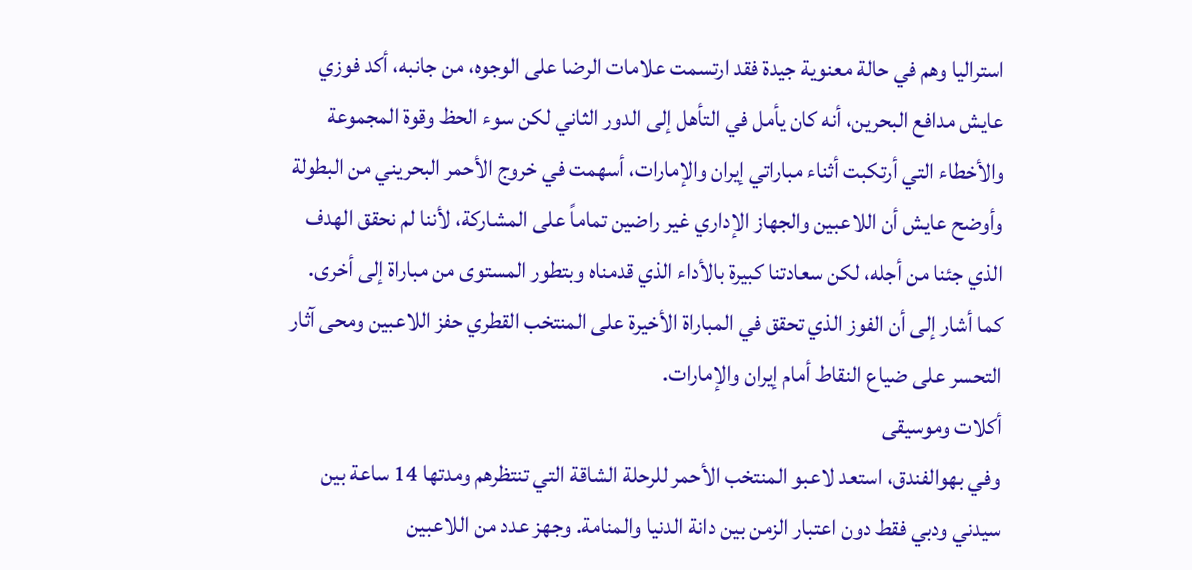استراليا وهم في حالة معنوية جيدة فقد ارتسمت علامات الرضا على الوجوه، من جانبه، أكد فوزي عايش مدافع البحرين، أنه كان يأمل في التأهل إلى الدور الثاني لكن سوء الحظ وقوة المجموعة والأخطاء التي أرتكبت أثناء مباراتي إيران والإمارات، أسهمت في خروج الأحمر البحريني من البطولة
وأوضح عايش أن اللاعبين والجهاز الإداري غير راضين تماماً على المشاركة، لأننا لم نحقق الهدف الذي جئنا من أجله، لكن سعادتنا كبيرة بالأداء الذي قدمناه وبتطور المستوى من مباراة إلى أخرى. كما أشار إلى أن الفوز الذي تحقق في المباراة الأخيرة على المنتخب القطري حفز اللاعبين ومحى آثار التحسر على ضياع النقاط أمام إيران والإمارات.
أكلات وموسيقى
وفي بهوالفندق، استعد لاعبو المنتخب الأحمر للرحلة الشاقة التي تنتظرهم ومدتها 14 ساعة بين سيدني ودبي فقط دون اعتبار الزمن بين دانة الدنيا والمنامة. وجهز عدد من اللاعبين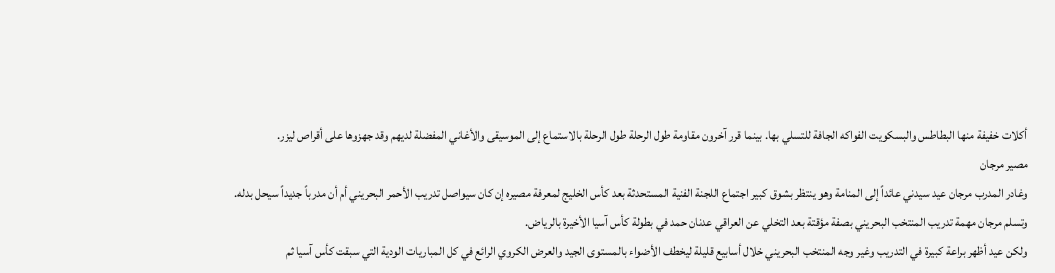أكلات خفيفة منها البطاطس والبسكويت الفواكه الجافة للتسلي بها. بينما قرر آخرون مقاومة طول الرحلة طول الرحلة بالاستماع إلى الموسيقى والأغاني المفضلة لديهم وقد جهزوها على أقراص ليزر.
مصير مرجان
وغادر المدرب مرجان عيد سيدني عائداً إلى المنامة وهو ينتظر بشوق كبير اجتماع اللجنة الفنية المستحدثة بعد كأس الخليج لمعرفة مصيره إن كان سيواصل تدريب الأحمر البحريني أم أن مدرباً جديداً سيحل بدله.
وتسلم مرجان مهمة تدريب المنتخب البحريني بصفة مؤقتة بعد التخلي عن العراقي عدنان حمد في بطولة كأس آسيا الأخيرة بالرياض.
ولكن عيد أظهر براعة كبيرة في التدريب وغير وجه المنتخب البحريني خلال أسابيع قليلة ليخطف الأضواء بالمستوى الجيد والعرض الكروي الرائع في كل المباريات الودية التي سبقت كأس آسيا ثم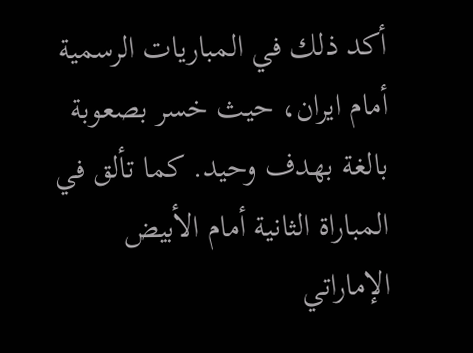أكد ذلك في المباريات الرسمية أمام ايران، حيث خسر بصعوبة بالغة بهدف وحيد. كما تألق في المباراة الثانية أمام الأبيض الإماراتي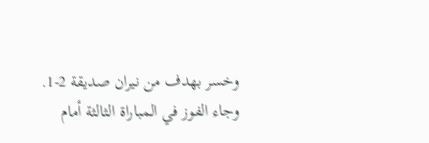وخسر بهدف من نيران صديقة 2-1.
وجاء الفوز في المباراة الثالثة أمام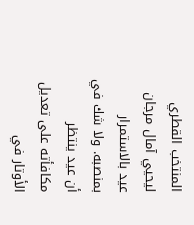المنتخب القطري ليحيي آمال مرجان عيد بالاستمرار بمنصبه. ولا شك في أن عيد ينتظر مكافأته على تعديل الأوتار في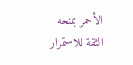الأحمر بمنحه الثقة للاستمرار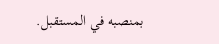بمنصبه في المستقبل.